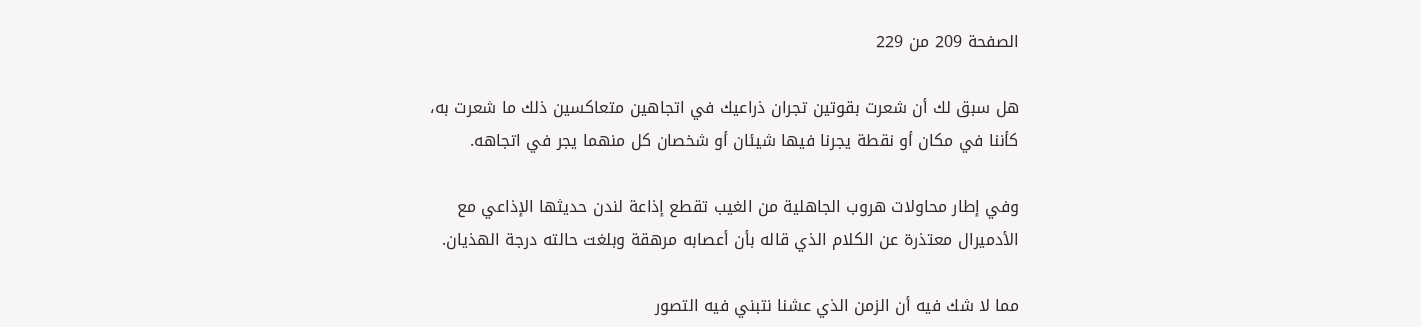الصفحة 209 من 229

هل سبق لك أن شعرت بقوتين تجران ذراعيك في اتجاهين متعاكسين ذلك ما شعرت به، كأننا في مكان أو نقطة يجرنا فيها شيئان أو شخصان كل منهما يجر في اتجاهه.

وفي إطار محاولات هروب الجاهلية من الغيب تقطع إذاعة لندن حديثها الإذاعي مع الأدميرال معتذرة عن الكلام الذي قاله بأن أعصابه مرهقة وبلغت حالته درجة الهذيان.

مما لا شك فيه أن الزمن الذي عشنا نتبني فيه التصور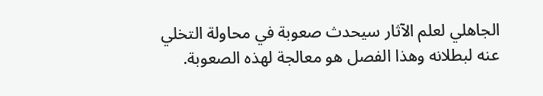الجاهلي لعلم الآثار سيحدث صعوبة في محاولة التخلي عنه لبطلانه وهذا الفصل هو معالجة لهذه الصعوبة.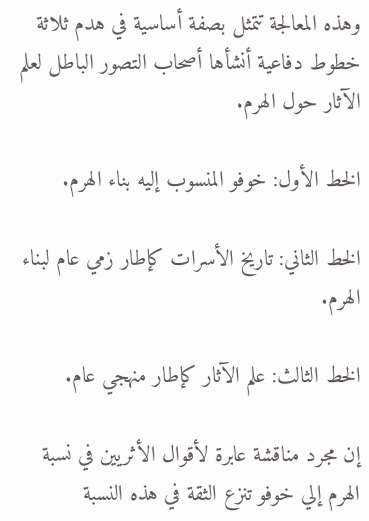وهذه المعالجة تتمثل بصفة أساسية في هدم ثلاثة خطوط دفاعية أنشأها أصحاب التصور الباطل لعلم الآثار حول الهرم.

الخط الأول: خوفو المنسوب إليه بناء الهرم.

الخط الثاني: تاريخ الأسرات كإطار زمي عام لبناء الهرم.

الخط الثالث: علم الآثار كإطار منهجي عام.

إن مجرد مناقشة عابرة لأقوال الأثريين في نسبة الهرم إلي خوفو تنزع الثقة في هذه النسبة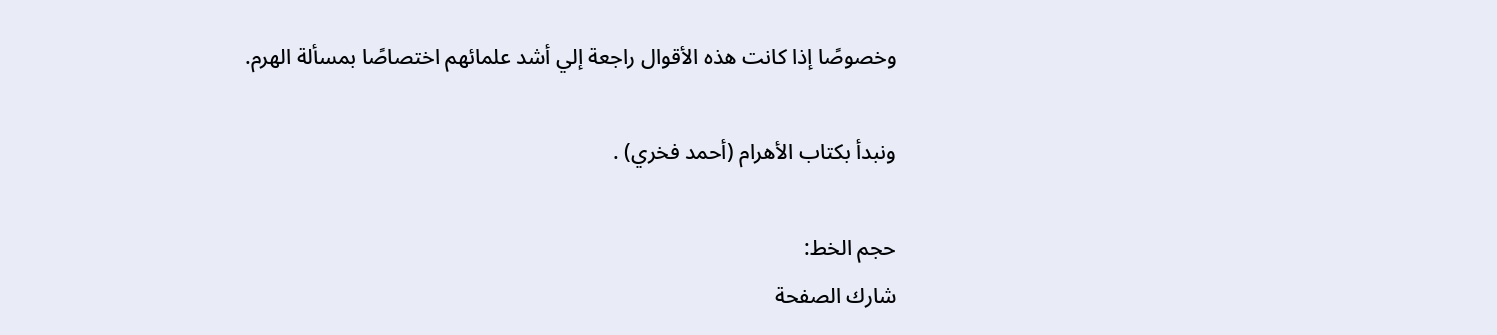وخصوصًا إذا كانت هذه الأقوال راجعة إلي أشد علمائهم اختصاصًا بمسألة الهرم.

ونبدأ بكتاب الأهرام (أحمد فخري) .

حجم الخط:
شارك الصفحة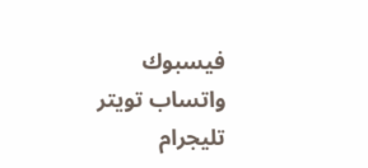فيسبوك واتساب تويتر تليجرام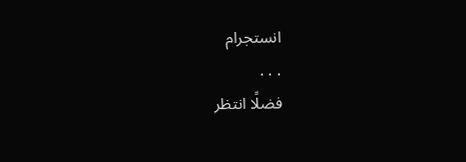انستجرام
. . .
فضلًا انتظر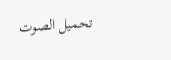تحميل الصوت